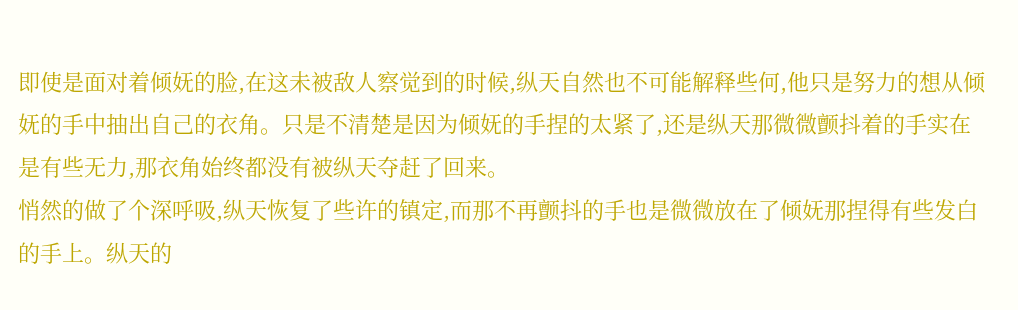即使是面对着倾妩的脸,在这未被敌人察觉到的时候,纵天自然也不可能解释些何,他只是努力的想从倾妩的手中抽出自己的衣角。只是不清楚是因为倾妩的手捏的太紧了,还是纵天那微微颤抖着的手实在是有些无力,那衣角始终都没有被纵天夺赶了回来。
悄然的做了个深呼吸,纵天恢复了些许的镇定,而那不再颤抖的手也是微微放在了倾妩那捏得有些发白的手上。纵天的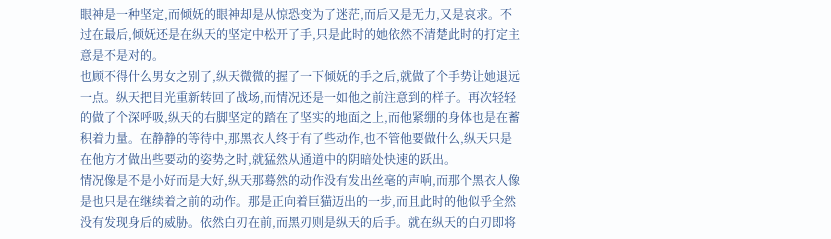眼神是一种坚定,而倾妩的眼神却是从惊恐变为了迷茫,而后又是无力,又是哀求。不过在最后,倾妩还是在纵天的坚定中松开了手,只是此时的她依然不清楚此时的打定主意是不是对的。
也顾不得什么男女之别了,纵天微微的握了一下倾妩的手之后,就做了个手势让她退远一点。纵天把目光重新转回了战场,而情况还是一如他之前注意到的样子。再次轻轻的做了个深呼吸,纵天的右脚坚定的踏在了坚实的地面之上,而他紧绷的身体也是在蓄积着力量。在静静的等待中,那黑衣人终于有了些动作,也不管他要做什么,纵天只是在他方才做出些要动的姿势之时,就猛然从通道中的阴暗处快速的跃出。
情况像是不是小好而是大好,纵天那蓦然的动作没有发出丝毫的声响,而那个黑衣人像是也只是在继续着之前的动作。那是正向着巨猫迈出的一步,而且此时的他似乎全然没有发现身后的威胁。依然白刃在前,而黑刃则是纵天的后手。就在纵天的白刃即将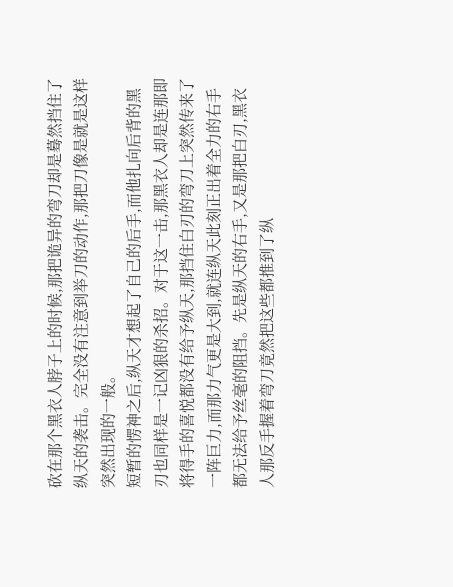砍在那个黑衣人脖子上的时候,那把诡异的弯刀却是蓦然挡住了纵天的袭击。完全没有注意到举刀的动作,那把刀像是就是这样突然出现的一般。
短暂的愣神之后,纵天才想起了自己的后手,而他扎向后背的黑刃也同样是一记凶狠的杀招。对于这一击,那黑衣人却是连那即将得手的喜悦都没有给予纵天,那挡住白刃的弯刀上突然传来了一阵巨力,而那力气更是大到,就连纵天此刻正出着全力的右手都无法给予丝毫的阻挡。先是纵天的右手,又是那把白刃,黑衣人那反手握着弯刀竟然把这些都推到了纵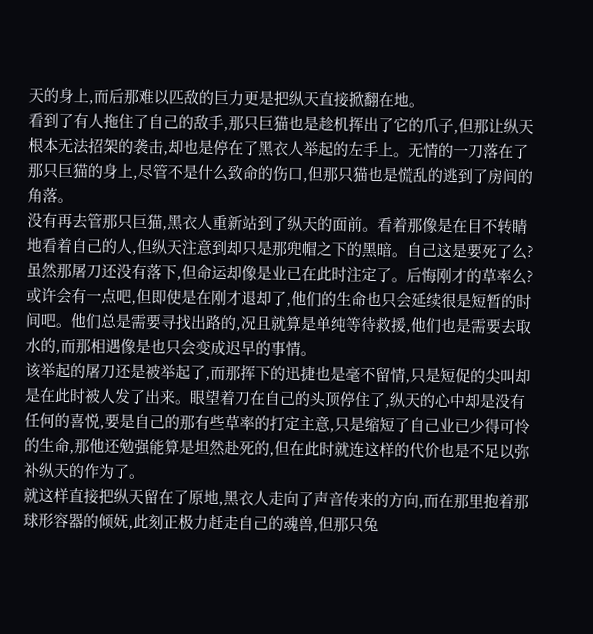天的身上,而后那难以匹敌的巨力更是把纵天直接掀翻在地。
看到了有人拖住了自己的敌手,那只巨猫也是趁机挥出了它的爪子,但那让纵天根本无法招架的袭击,却也是停在了黑衣人举起的左手上。无情的一刀落在了那只巨猫的身上,尽管不是什么致命的伤口,但那只猫也是慌乱的逃到了房间的角落。
没有再去管那只巨猫,黑衣人重新站到了纵天的面前。看着那像是在目不转睛地看着自己的人,但纵天注意到却只是那兜帽之下的黑暗。自己这是要死了么?虽然那屠刀还没有落下,但命运却像是业已在此时注定了。后悔刚才的草率么?或许会有一点吧,但即使是在刚才退却了,他们的生命也只会延续很是短暂的时间吧。他们总是需要寻找出路的,况且就算是单纯等待救援,他们也是需要去取水的,而那相遇像是也只会变成迟早的事情。
该举起的屠刀还是被举起了,而那挥下的迅捷也是毫不留情,只是短促的尖叫却是在此时被人发了出来。眼望着刀在自己的头顶停住了,纵天的心中却是没有任何的喜悦,要是自己的那有些草率的打定主意,只是缩短了自己业已少得可怜的生命,那他还勉强能算是坦然赴死的,但在此时就连这样的代价也是不足以弥补纵天的作为了。
就这样直接把纵天留在了原地,黑衣人走向了声音传来的方向,而在那里抱着那球形容器的倾妩,此刻正极力赶走自己的魂兽,但那只兔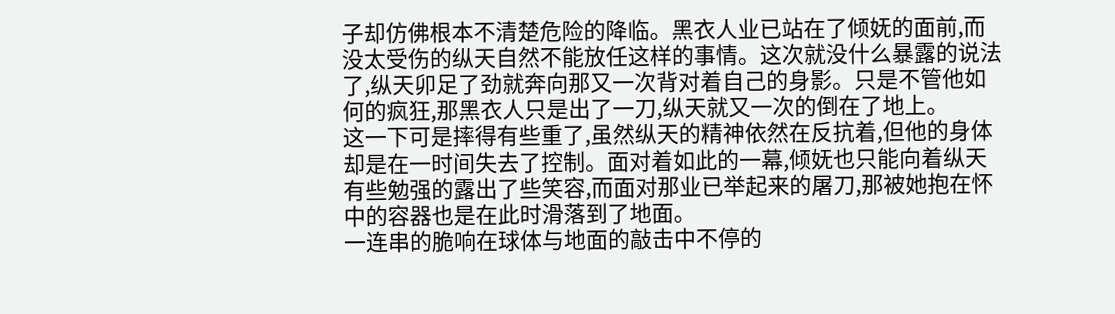子却仿佛根本不清楚危险的降临。黑衣人业已站在了倾妩的面前,而没太受伤的纵天自然不能放任这样的事情。这次就没什么暴露的说法了,纵天卯足了劲就奔向那又一次背对着自己的身影。只是不管他如何的疯狂,那黑衣人只是出了一刀,纵天就又一次的倒在了地上。
这一下可是摔得有些重了,虽然纵天的精神依然在反抗着,但他的身体却是在一时间失去了控制。面对着如此的一幕,倾妩也只能向着纵天有些勉强的露出了些笑容,而面对那业已举起来的屠刀,那被她抱在怀中的容器也是在此时滑落到了地面。
一连串的脆响在球体与地面的敲击中不停的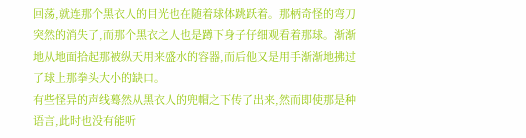回荡,就连那个黑衣人的目光也在随着球体跳跃着。那柄奇怪的弯刀突然的消失了,而那个黑衣之人也是蹲下身子仔细观看着那球。渐渐地从地面拾起那被纵天用来盛水的容器,而后他又是用手渐渐地拂过了球上那拳头大小的缺口。
有些怪异的声线蓦然从黑衣人的兜帽之下传了出来,然而即使那是种语言,此时也没有能听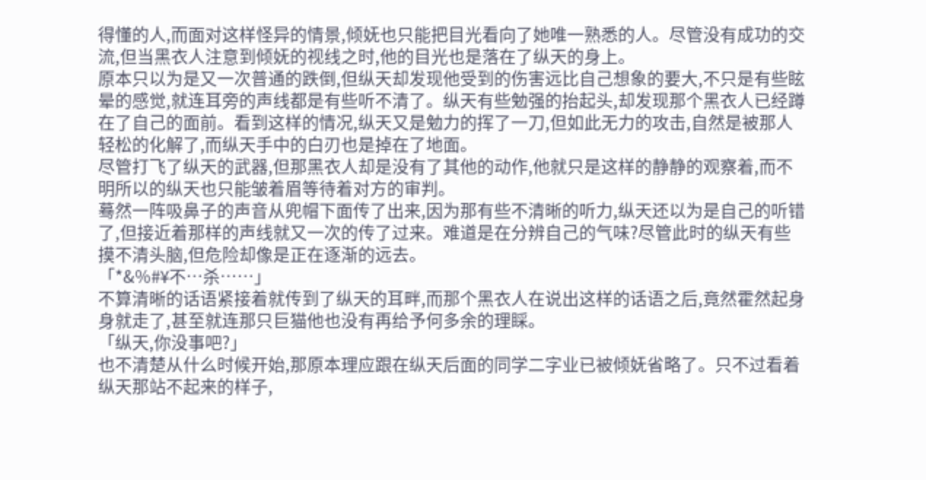得懂的人,而面对这样怪异的情景,倾妩也只能把目光看向了她唯一熟悉的人。尽管没有成功的交流,但当黑衣人注意到倾妩的视线之时,他的目光也是落在了纵天的身上。
原本只以为是又一次普通的跌倒,但纵天却发现他受到的伤害远比自己想象的要大,不只是有些眩晕的感觉,就连耳旁的声线都是有些听不清了。纵天有些勉强的抬起头,却发现那个黑衣人已经蹲在了自己的面前。看到这样的情况,纵天又是勉力的挥了一刀,但如此无力的攻击,自然是被那人轻松的化解了,而纵天手中的白刃也是掉在了地面。
尽管打飞了纵天的武器,但那黑衣人却是没有了其他的动作,他就只是这样的静静的观察着,而不明所以的纵天也只能皱着眉等待着对方的审判。
蓦然一阵吸鼻子的声音从兜帽下面传了出来,因为那有些不清晰的听力,纵天还以为是自己的听错了,但接近着那样的声线就又一次的传了过来。难道是在分辨自己的气味?尽管此时的纵天有些摸不清头脑,但危险却像是正在逐渐的远去。
「*&%#¥不…杀……」
不算清晰的话语紧接着就传到了纵天的耳畔,而那个黑衣人在说出这样的话语之后,竟然霍然起身身就走了,甚至就连那只巨猫他也没有再给予何多余的理睬。
「纵天,你没事吧?」
也不清楚从什么时候开始,那原本理应跟在纵天后面的同学二字业已被倾妩省略了。只不过看着纵天那站不起来的样子,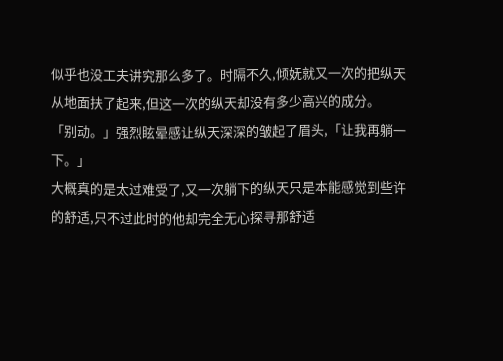似乎也没工夫讲究那么多了。时隔不久,倾妩就又一次的把纵天从地面扶了起来,但这一次的纵天却没有多少高兴的成分。
「别动。」强烈眩晕感让纵天深深的皱起了眉头,「让我再躺一下。」
大概真的是太过难受了,又一次躺下的纵天只是本能感觉到些许的舒适,只不过此时的他却完全无心探寻那舒适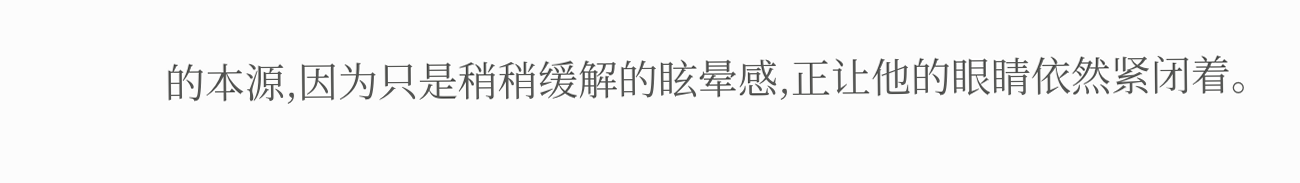的本源,因为只是稍稍缓解的眩晕感,正让他的眼睛依然紧闭着。